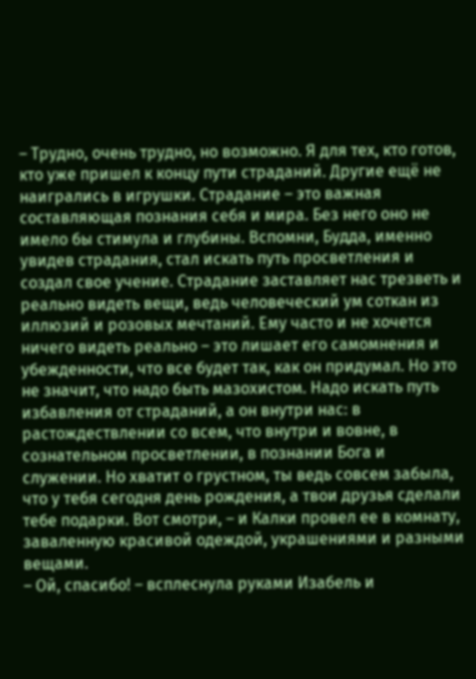– Трудно, очень трудно, но возможно. Я для тех, кто готов, кто уже пришел к концу пути страданий. Другие ещё не наигрались в игрушки. Страдание – это важная составляющая познания себя и мира. Без него оно не имело бы стимула и глубины. Вспомни, Будда, именно увидев страдания, стал искать путь просветления и создал свое учение. Страдание заставляет нас трезветь и реально видеть вещи, ведь человеческий ум соткан из иллюзий и розовых мечтаний. Ему часто и не хочется ничего видеть реально – это лишает его самомнения и убежденности, что все будет так, как он придумал. Но это не значит, что надо быть мазохистом. Надо искать путь избавления от страданий, а он внутри нас: в растождествлении со всем, что внутри и вовне, в сознательном просветлении, в познании Бога и служении. Но хватит о грустном, ты ведь совсем забыла, что у тебя сегодня день рождения, а твои друзья сделали тебе подарки. Вот смотри, – и Калки провел ее в комнату, заваленную красивой одеждой, украшениями и разными вещами.
– Ой, спасибо! – всплеснула руками Изабель и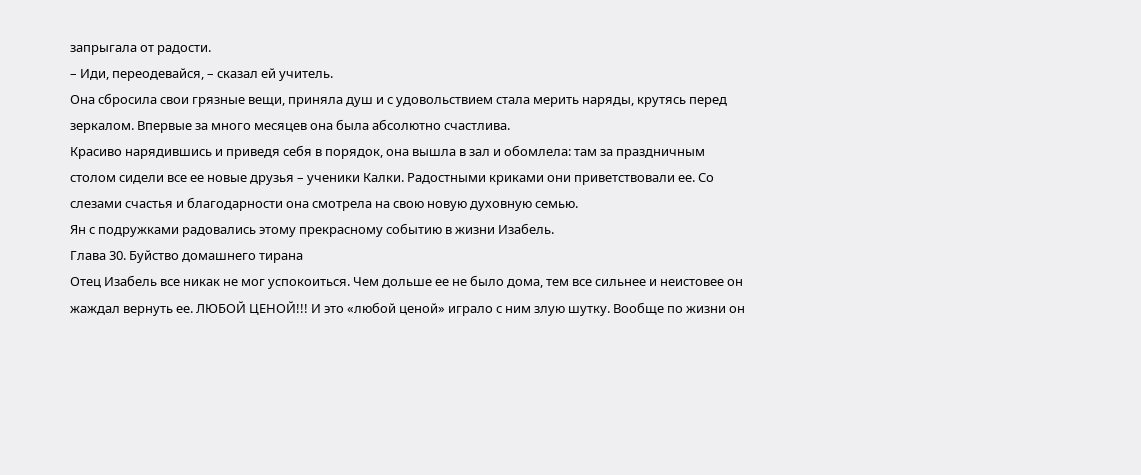запрыгала от радости.
– Иди, переодевайся, – сказал ей учитель.
Она сбросила свои грязные вещи, приняла душ и с удовольствием стала мерить наряды, крутясь перед зеркалом. Впервые за много месяцев она была абсолютно счастлива.
Красиво нарядившись и приведя себя в порядок, она вышла в зал и обомлела: там за праздничным столом сидели все ее новые друзья – ученики Калки. Радостными криками они приветствовали ее. Со слезами счастья и благодарности она смотрела на свою новую духовную семью.
Ян с подружками радовались этому прекрасному событию в жизни Изабель.
Глава 30. Буйство домашнего тирана
Отец Изабель все никак не мог успокоиться. Чем дольше ее не было дома, тем все сильнее и неистовее он жаждал вернуть ее. ЛЮБОЙ ЦЕНОЙ!!! И это «любой ценой» играло с ним злую шутку. Вообще по жизни он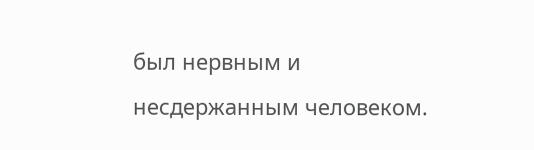был нервным и несдержанным человеком.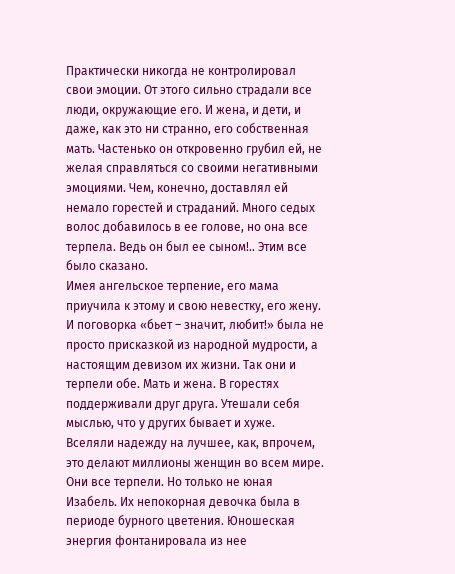Практически никогда не контролировал свои эмоции. От этого сильно страдали все люди, окружающие его. И жена, и дети, и даже, как это ни странно, его собственная мать. Частенько он откровенно грубил ей, не желая справляться со своими негативными эмоциями. Чем, конечно, доставлял ей немало горестей и страданий. Много седых волос добавилось в ее голове, но она все терпела. Ведь он был ее сыном!.. Этим все было сказано.
Имея ангельское терпение, его мама приучила к этому и свою невестку, его жену. И поговорка «бьет – значит, любит!» была не просто присказкой из народной мудрости, а настоящим девизом их жизни. Так они и терпели обе. Мать и жена. В горестях поддерживали друг друга. Утешали себя мыслью, что у других бывает и хуже. Вселяли надежду на лучшее, как, впрочем, это делают миллионы женщин во всем мире.
Они все терпели. Но только не юная Изабель. Их непокорная девочка была в периоде бурного цветения. Юношеская энергия фонтанировала из нее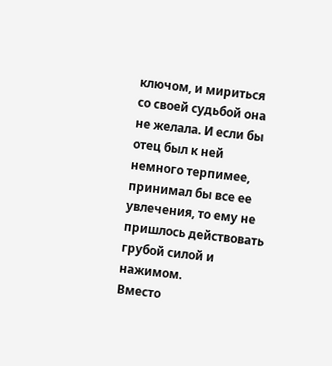ключом, и мириться со своей судьбой она не желала. И если бы отец был к ней немного терпимее, принимал бы все ее увлечения, то ему не пришлось действовать грубой силой и нажимом.
Вместо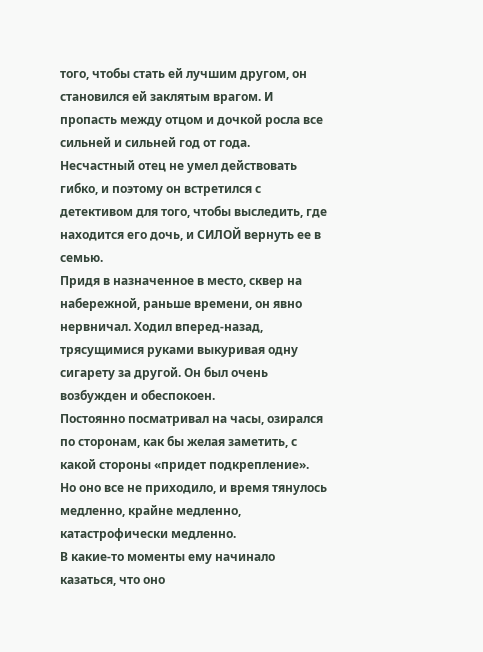того, чтобы стать ей лучшим другом, он становился ей заклятым врагом. И пропасть между отцом и дочкой росла все сильней и сильней год от года. Несчастный отец не умел действовать гибко, и поэтому он встретился с детективом для того, чтобы выследить, где находится его дочь, и СИЛОЙ вернуть ее в семью.
Придя в назначенное в место, сквер на набережной, раньше времени, он явно нервничал. Ходил вперед-назад, трясущимися руками выкуривая одну сигарету за другой. Он был очень возбужден и обеспокоен.
Постоянно посматривал на часы, озирался по сторонам, как бы желая заметить, с какой стороны «придет подкрепление». Но оно все не приходило, и время тянулось медленно, крайне медленно, катастрофически медленно.
В какие-то моменты ему начинало казаться, что оно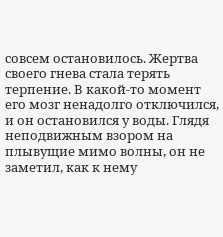совсем остановилось. Жертва своего гнева стала терять терпение. В какой-то момент его мозг ненадолго отключился, и он остановился у воды. Глядя неподвижным взором на плывущие мимо волны, он не заметил, как к нему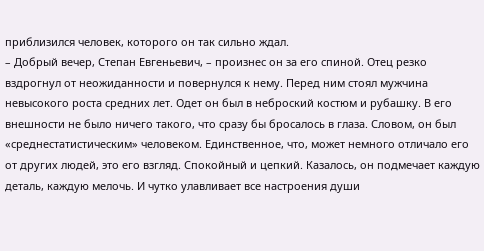приблизился человек, которого он так сильно ждал.
– Добрый вечер, Степан Евгеньевич, – произнес он за его спиной. Отец резко вздрогнул от неожиданности и повернулся к нему. Перед ним стоял мужчина невысокого роста средних лет. Одет он был в неброский костюм и рубашку. В его внешности не было ничего такого, что сразу бы бросалось в глаза. Словом, он был «среднестатистическим» человеком. Единственное, что, может немного отличало его от других людей, это его взгляд. Спокойный и цепкий. Казалось, он подмечает каждую деталь, каждую мелочь. И чутко улавливает все настроения души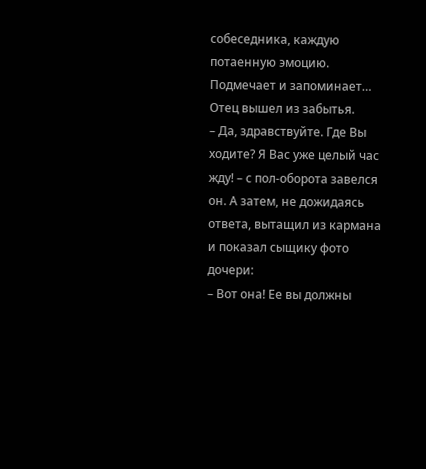собеседника, каждую потаенную эмоцию. Подмечает и запоминает… Отец вышел из забытья.
– Да, здравствуйте. Где Вы ходите? Я Вас уже целый час жду! – с пол-оборота завелся он. А затем, не дожидаясь ответа, вытащил из кармана и показал сыщику фото дочери:
– Вот она! Ее вы должны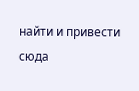найти и привести сюда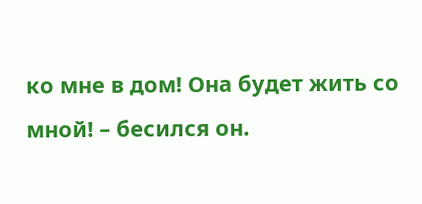ко мне в дом! Она будет жить со мной! – бесился он.